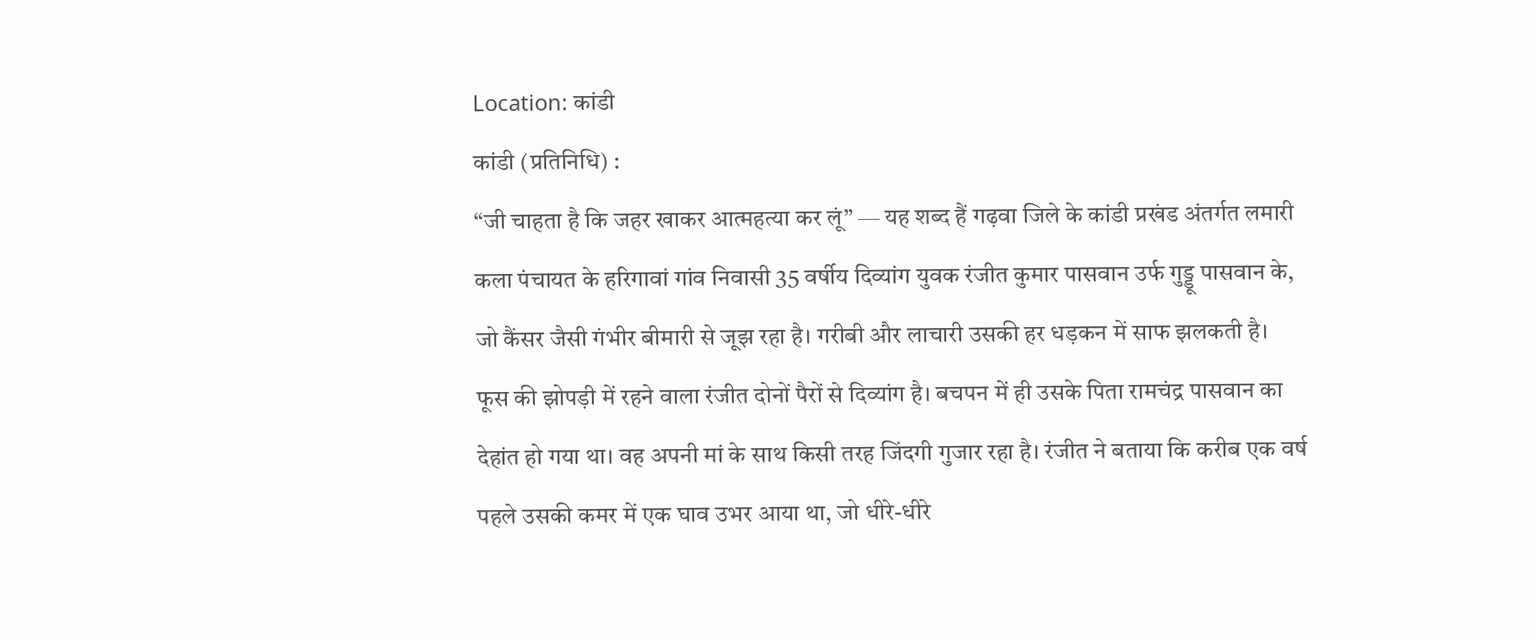Location: कांडी
कांडी (प्रतिनिधि) :
“जी चाहता है कि जहर खाकर आत्महत्या कर लूं” — यह शब्द हैं गढ़वा जिले के कांडी प्रखंड अंतर्गत लमारी कला पंचायत के हरिगावां गांव निवासी 35 वर्षीय दिव्यांग युवक रंजीत कुमार पासवान उर्फ गुड्डू पासवान के, जो कैंसर जैसी गंभीर बीमारी से जूझ रहा है। गरीबी और लाचारी उसकी हर धड़कन में साफ झलकती है।
फूस की झोपड़ी में रहने वाला रंजीत दोनों पैरों से दिव्यांग है। बचपन में ही उसके पिता रामचंद्र पासवान का देहांत हो गया था। वह अपनी मां के साथ किसी तरह जिंदगी गुजार रहा है। रंजीत ने बताया कि करीब एक वर्ष पहले उसकी कमर में एक घाव उभर आया था, जो धीरे-धीरे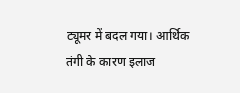ट्यूमर में बदल गया। आर्थिक तंगी के कारण इलाज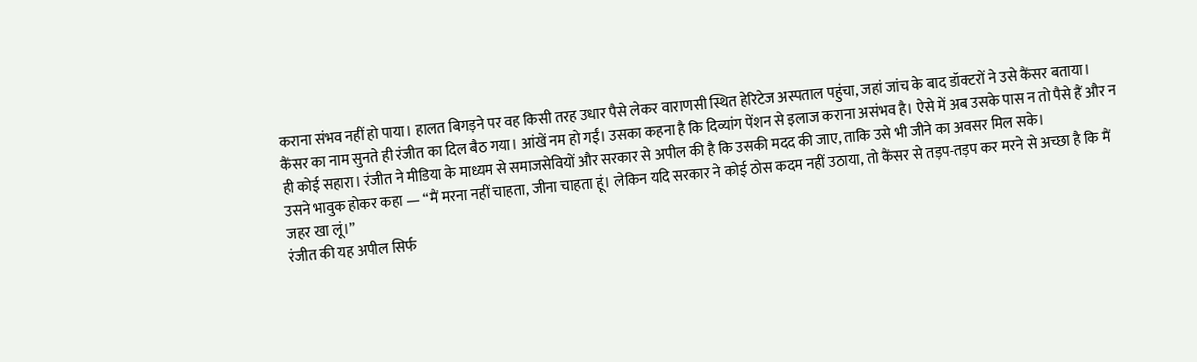कराना संभव नहीं हो पाया। हालत बिगड़ने पर वह किसी तरह उधार पैसे लेकर वाराणसी स्थित हेरिटेज अस्पताल पहुंचा, जहां जांच के बाद डॉक्टरों ने उसे कैंसर बताया।
कैंसर का नाम सुनते ही रंजीत का दिल बैठ गया। आंखें नम हो गईं। उसका कहना है कि दिव्यांग पेंशन से इलाज कराना असंभव है। ऐसे में अब उसके पास न तो पैसे हैं और न ही कोई सहारा। रंजीत ने मीडिया के माध्यम से समाजसेवियों और सरकार से अपील की है कि उसकी मदद की जाए, ताकि उसे भी जीने का अवसर मिल सके।
उसने भावुक होकर कहा — “मैं मरना नहीं चाहता, जीना चाहता हूं। लेकिन यदि सरकार ने कोई ठोस कदम नहीं उठाया, तो कैंसर से तड़प-तड़प कर मरने से अच्छा है कि मैं जहर खा लूं।”
रंजीत की यह अपील सिर्फ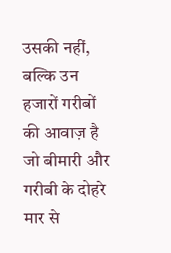उसकी नहीं, बल्कि उन हजारों गरीबों की आवाज़ है जो बीमारी और गरीबी के दोहरे मार से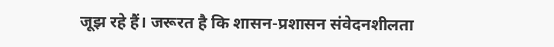जूझ रहे हैं। जरूरत है कि शासन-प्रशासन संवेदनशीलता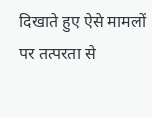दिखाते हुए ऐसे मामलों पर तत्परता से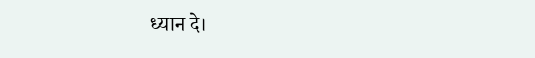ध्यान दे।